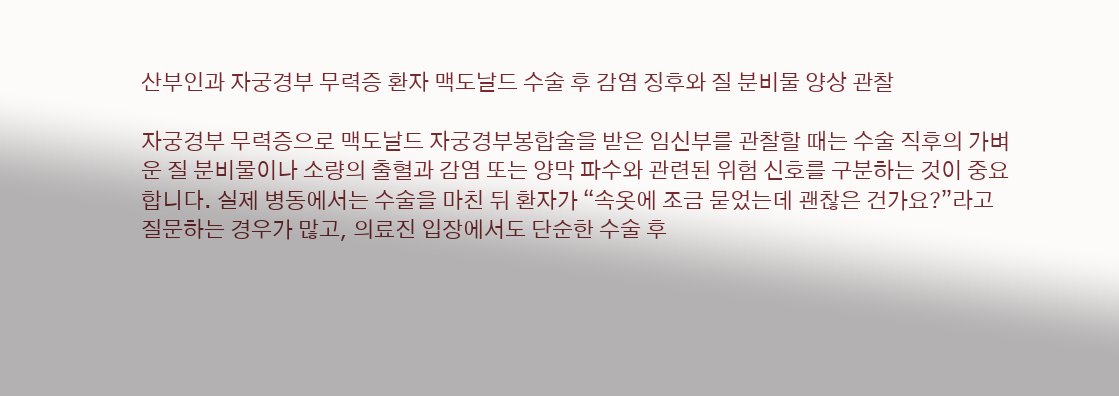산부인과 자궁경부 무력증 환자 맥도날드 수술 후 감염 징후와 질 분비물 양상 관찰

자궁경부 무력증으로 맥도날드 자궁경부봉합술을 받은 임신부를 관찰할 때는 수술 직후의 가벼운 질 분비물이나 소량의 출혈과 감염 또는 양막 파수와 관련된 위험 신호를 구분하는 것이 중요합니다. 실제 병동에서는 수술을 마친 뒤 환자가 “속옷에 조금 묻었는데 괜찮은 건가요?”라고 질문하는 경우가 많고, 의료진 입장에서도 단순한 수술 후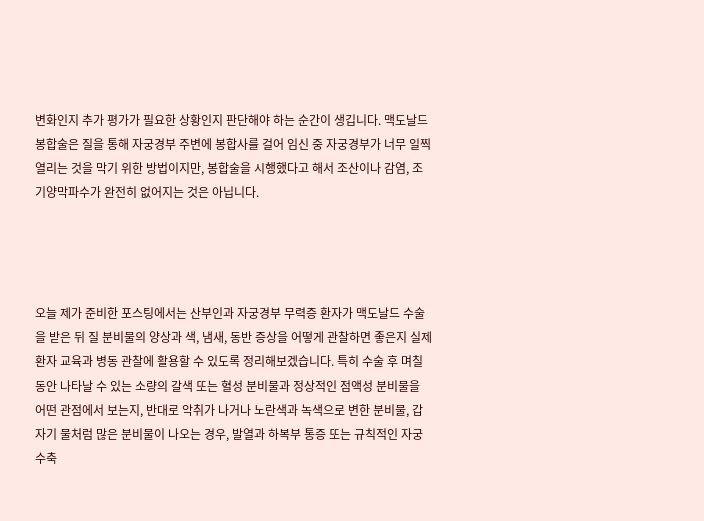변화인지 추가 평가가 필요한 상황인지 판단해야 하는 순간이 생깁니다. 맥도날드 봉합술은 질을 통해 자궁경부 주변에 봉합사를 걸어 임신 중 자궁경부가 너무 일찍 열리는 것을 막기 위한 방법이지만, 봉합술을 시행했다고 해서 조산이나 감염, 조기양막파수가 완전히 없어지는 것은 아닙니다.




오늘 제가 준비한 포스팅에서는 산부인과 자궁경부 무력증 환자가 맥도날드 수술을 받은 뒤 질 분비물의 양상과 색, 냄새, 동반 증상을 어떻게 관찰하면 좋은지 실제 환자 교육과 병동 관찰에 활용할 수 있도록 정리해보겠습니다. 특히 수술 후 며칠 동안 나타날 수 있는 소량의 갈색 또는 혈성 분비물과 정상적인 점액성 분비물을 어떤 관점에서 보는지, 반대로 악취가 나거나 노란색과 녹색으로 변한 분비물, 갑자기 물처럼 많은 분비물이 나오는 경우, 발열과 하복부 통증 또는 규칙적인 자궁수축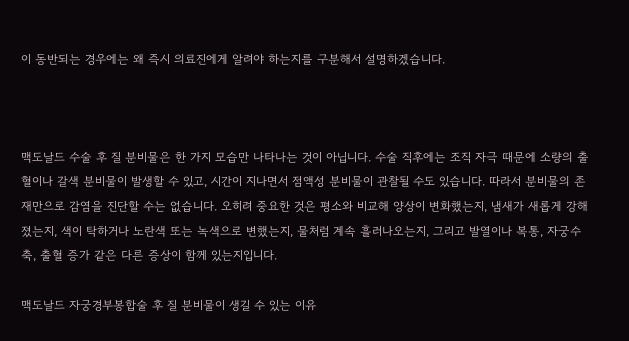이 동반되는 경우에는 왜 즉시 의료진에게 알려야 하는지를 구분해서 설명하겠습니다.



맥도날드 수술 후 질 분비물은 한 가지 모습만 나타나는 것이 아닙니다. 수술 직후에는 조직 자극 때문에 소량의 출혈이나 갈색 분비물이 발생할 수 있고, 시간이 지나면서 점액성 분비물이 관찰될 수도 있습니다. 따라서 분비물의 존재만으로 감염을 진단할 수는 없습니다. 오히려 중요한 것은 평소와 비교해 양상이 변화했는지, 냄새가 새롭게 강해졌는지, 색이 탁하거나 노란색 또는 녹색으로 변했는지, 물처럼 계속 흘러나오는지, 그리고 발열이나 복통, 자궁수축, 출혈 증가 같은 다른 증상이 함께 있는지입니다.

맥도날드 자궁경부봉합술 후 질 분비물이 생길 수 있는 이유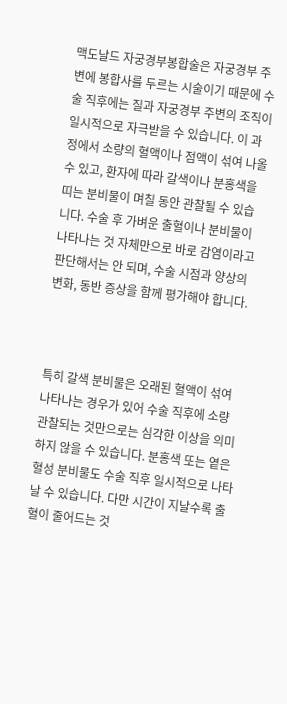맥도날드 자궁경부봉합술은 자궁경부 주변에 봉합사를 두르는 시술이기 때문에 수술 직후에는 질과 자궁경부 주변의 조직이 일시적으로 자극받을 수 있습니다. 이 과정에서 소량의 혈액이나 점액이 섞여 나올 수 있고, 환자에 따라 갈색이나 분홍색을 띠는 분비물이 며칠 동안 관찰될 수 있습니다. 수술 후 가벼운 출혈이나 분비물이 나타나는 것 자체만으로 바로 감염이라고 판단해서는 안 되며, 수술 시점과 양상의 변화, 동반 증상을 함께 평가해야 합니다.



특히 갈색 분비물은 오래된 혈액이 섞여 나타나는 경우가 있어 수술 직후에 소량 관찰되는 것만으로는 심각한 이상을 의미하지 않을 수 있습니다. 분홍색 또는 옅은 혈성 분비물도 수술 직후 일시적으로 나타날 수 있습니다. 다만 시간이 지날수록 출혈이 줄어드는 것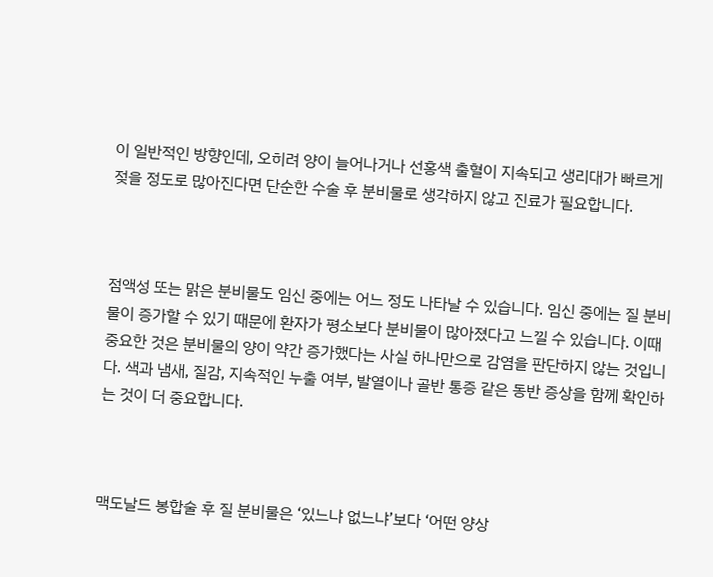이 일반적인 방향인데, 오히려 양이 늘어나거나 선홍색 출혈이 지속되고 생리대가 빠르게 젖을 정도로 많아진다면 단순한 수술 후 분비물로 생각하지 않고 진료가 필요합니다.



점액성 또는 맑은 분비물도 임신 중에는 어느 정도 나타날 수 있습니다. 임신 중에는 질 분비물이 증가할 수 있기 때문에 환자가 평소보다 분비물이 많아졌다고 느낄 수 있습니다. 이때 중요한 것은 분비물의 양이 약간 증가했다는 사실 하나만으로 감염을 판단하지 않는 것입니다. 색과 냄새, 질감, 지속적인 누출 여부, 발열이나 골반 통증 같은 동반 증상을 함께 확인하는 것이 더 중요합니다.



맥도날드 봉합술 후 질 분비물은 ‘있느냐 없느냐’보다 ‘어떤 양상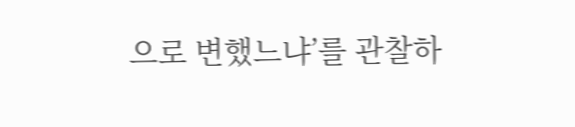으로 변했느냐’를 관찰하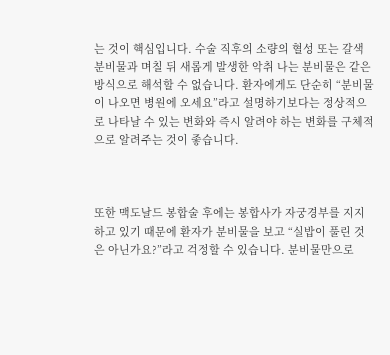는 것이 핵심입니다. 수술 직후의 소량의 혈성 또는 갈색 분비물과 며칠 뒤 새롭게 발생한 악취 나는 분비물은 같은 방식으로 해석할 수 없습니다. 환자에게도 단순히 “분비물이 나오면 병원에 오세요”라고 설명하기보다는 정상적으로 나타날 수 있는 변화와 즉시 알려야 하는 변화를 구체적으로 알려주는 것이 좋습니다.



또한 맥도날드 봉합술 후에는 봉합사가 자궁경부를 지지하고 있기 때문에 환자가 분비물을 보고 “실밥이 풀린 것은 아닌가요?”라고 걱정할 수 있습니다. 분비물만으로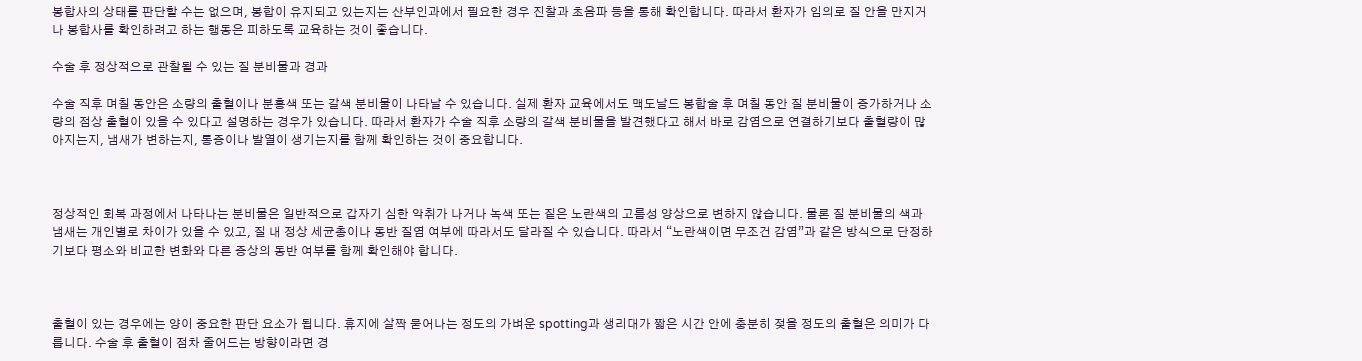봉합사의 상태를 판단할 수는 없으며, 봉합이 유지되고 있는지는 산부인과에서 필요한 경우 진찰과 초음파 등을 통해 확인합니다. 따라서 환자가 임의로 질 안을 만지거나 봉합사를 확인하려고 하는 행동은 피하도록 교육하는 것이 좋습니다.

수술 후 정상적으로 관찰될 수 있는 질 분비물과 경과

수술 직후 며칠 동안은 소량의 출혈이나 분홍색 또는 갈색 분비물이 나타날 수 있습니다. 실제 환자 교육에서도 맥도날드 봉합술 후 며칠 동안 질 분비물이 증가하거나 소량의 점상 출혈이 있을 수 있다고 설명하는 경우가 있습니다. 따라서 환자가 수술 직후 소량의 갈색 분비물을 발견했다고 해서 바로 감염으로 연결하기보다 출혈량이 많아지는지, 냄새가 변하는지, 통증이나 발열이 생기는지를 함께 확인하는 것이 중요합니다.



정상적인 회복 과정에서 나타나는 분비물은 일반적으로 갑자기 심한 악취가 나거나 녹색 또는 짙은 노란색의 고름성 양상으로 변하지 않습니다. 물론 질 분비물의 색과 냄새는 개인별로 차이가 있을 수 있고, 질 내 정상 세균총이나 동반 질염 여부에 따라서도 달라질 수 있습니다. 따라서 “노란색이면 무조건 감염”과 같은 방식으로 단정하기보다 평소와 비교한 변화와 다른 증상의 동반 여부를 함께 확인해야 합니다.



출혈이 있는 경우에는 양이 중요한 판단 요소가 됩니다. 휴지에 살짝 묻어나는 정도의 가벼운 spotting과 생리대가 짧은 시간 안에 충분히 젖을 정도의 출혈은 의미가 다릅니다. 수술 후 출혈이 점차 줄어드는 방향이라면 경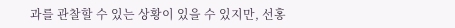과를 관찰할 수 있는 상황이 있을 수 있지만, 선홍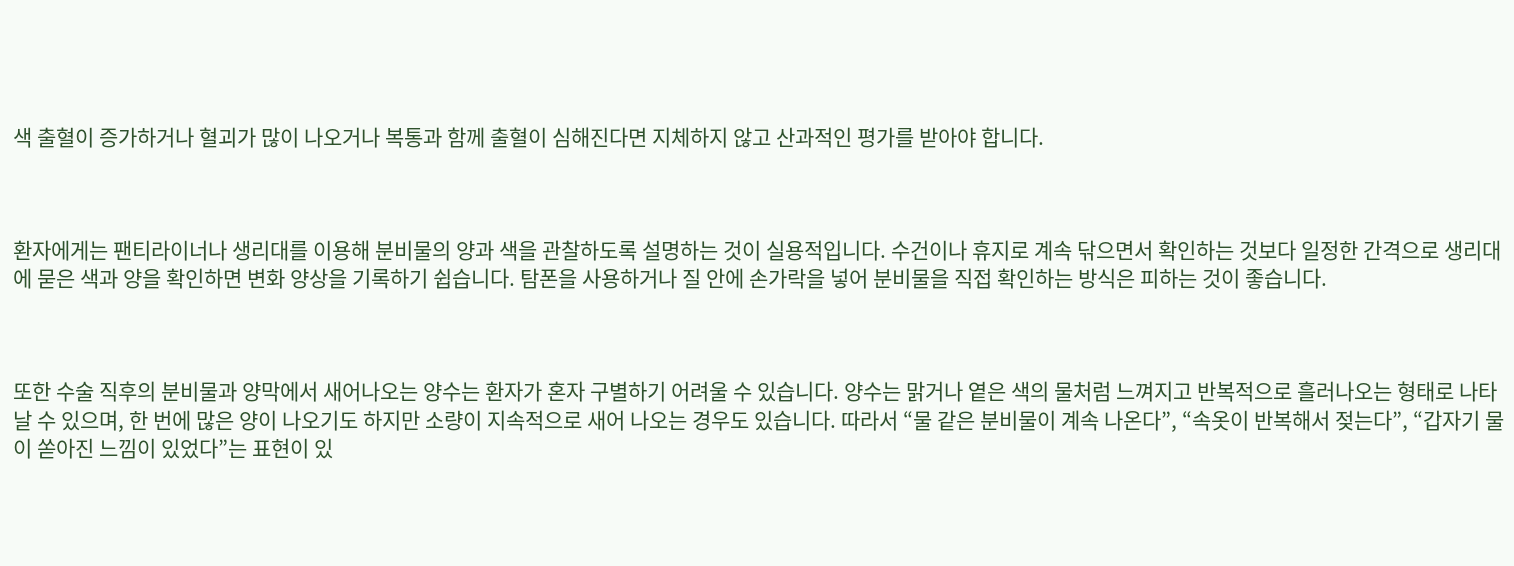색 출혈이 증가하거나 혈괴가 많이 나오거나 복통과 함께 출혈이 심해진다면 지체하지 않고 산과적인 평가를 받아야 합니다.



환자에게는 팬티라이너나 생리대를 이용해 분비물의 양과 색을 관찰하도록 설명하는 것이 실용적입니다. 수건이나 휴지로 계속 닦으면서 확인하는 것보다 일정한 간격으로 생리대에 묻은 색과 양을 확인하면 변화 양상을 기록하기 쉽습니다. 탐폰을 사용하거나 질 안에 손가락을 넣어 분비물을 직접 확인하는 방식은 피하는 것이 좋습니다.



또한 수술 직후의 분비물과 양막에서 새어나오는 양수는 환자가 혼자 구별하기 어려울 수 있습니다. 양수는 맑거나 옅은 색의 물처럼 느껴지고 반복적으로 흘러나오는 형태로 나타날 수 있으며, 한 번에 많은 양이 나오기도 하지만 소량이 지속적으로 새어 나오는 경우도 있습니다. 따라서 “물 같은 분비물이 계속 나온다”, “속옷이 반복해서 젖는다”, “갑자기 물이 쏟아진 느낌이 있었다”는 표현이 있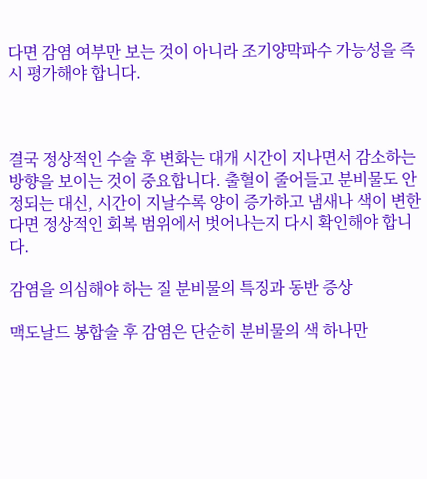다면 감염 여부만 보는 것이 아니라 조기양막파수 가능성을 즉시 평가해야 합니다.



결국 정상적인 수술 후 변화는 대개 시간이 지나면서 감소하는 방향을 보이는 것이 중요합니다. 출혈이 줄어들고 분비물도 안정되는 대신, 시간이 지날수록 양이 증가하고 냄새나 색이 변한다면 정상적인 회복 범위에서 벗어나는지 다시 확인해야 합니다.

감염을 의심해야 하는 질 분비물의 특징과 동반 증상

맥도날드 봉합술 후 감염은 단순히 분비물의 색 하나만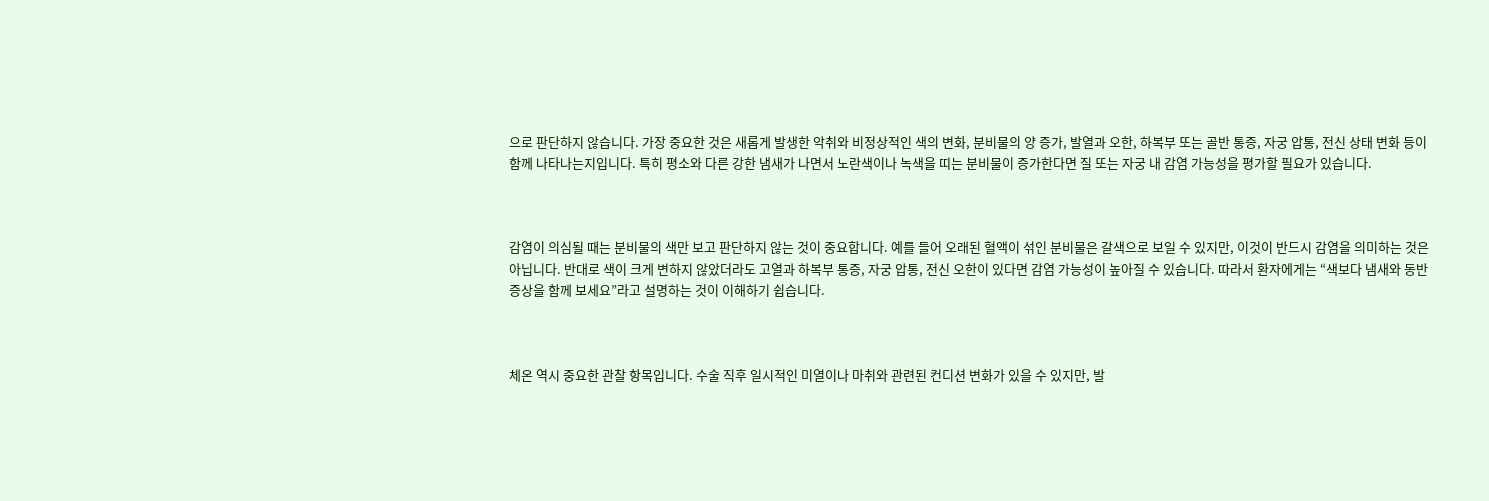으로 판단하지 않습니다. 가장 중요한 것은 새롭게 발생한 악취와 비정상적인 색의 변화, 분비물의 양 증가, 발열과 오한, 하복부 또는 골반 통증, 자궁 압통, 전신 상태 변화 등이 함께 나타나는지입니다. 특히 평소와 다른 강한 냄새가 나면서 노란색이나 녹색을 띠는 분비물이 증가한다면 질 또는 자궁 내 감염 가능성을 평가할 필요가 있습니다.



감염이 의심될 때는 분비물의 색만 보고 판단하지 않는 것이 중요합니다. 예를 들어 오래된 혈액이 섞인 분비물은 갈색으로 보일 수 있지만, 이것이 반드시 감염을 의미하는 것은 아닙니다. 반대로 색이 크게 변하지 않았더라도 고열과 하복부 통증, 자궁 압통, 전신 오한이 있다면 감염 가능성이 높아질 수 있습니다. 따라서 환자에게는 “색보다 냄새와 동반 증상을 함께 보세요”라고 설명하는 것이 이해하기 쉽습니다.



체온 역시 중요한 관찰 항목입니다. 수술 직후 일시적인 미열이나 마취와 관련된 컨디션 변화가 있을 수 있지만, 발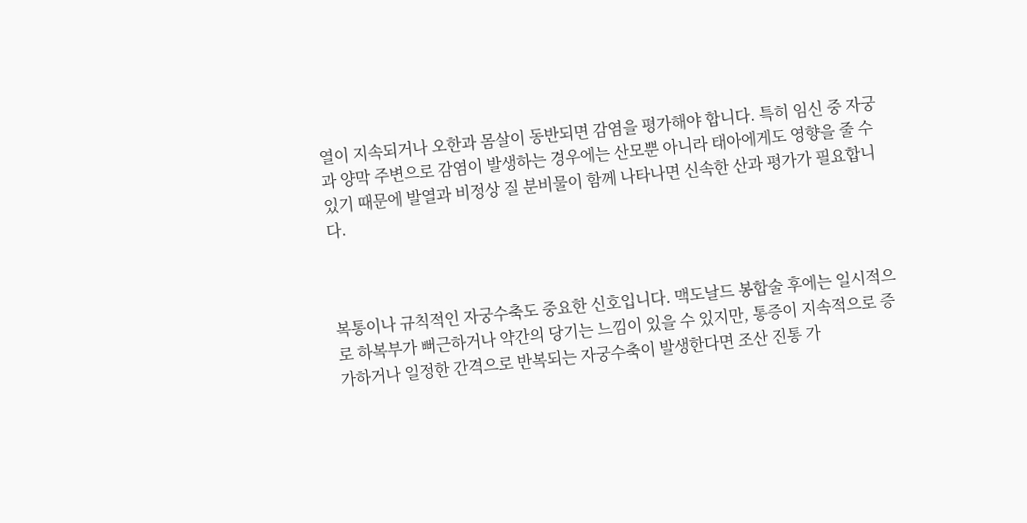열이 지속되거나 오한과 몸살이 동반되면 감염을 평가해야 합니다. 특히 임신 중 자궁과 양막 주변으로 감염이 발생하는 경우에는 산모뿐 아니라 태아에게도 영향을 줄 수 있기 때문에 발열과 비정상 질 분비물이 함께 나타나면 신속한 산과 평가가 필요합니다.



복통이나 규칙적인 자궁수축도 중요한 신호입니다. 맥도날드 봉합술 후에는 일시적으로 하복부가 뻐근하거나 약간의 당기는 느낌이 있을 수 있지만, 통증이 지속적으로 증가하거나 일정한 간격으로 반복되는 자궁수축이 발생한다면 조산 진통 가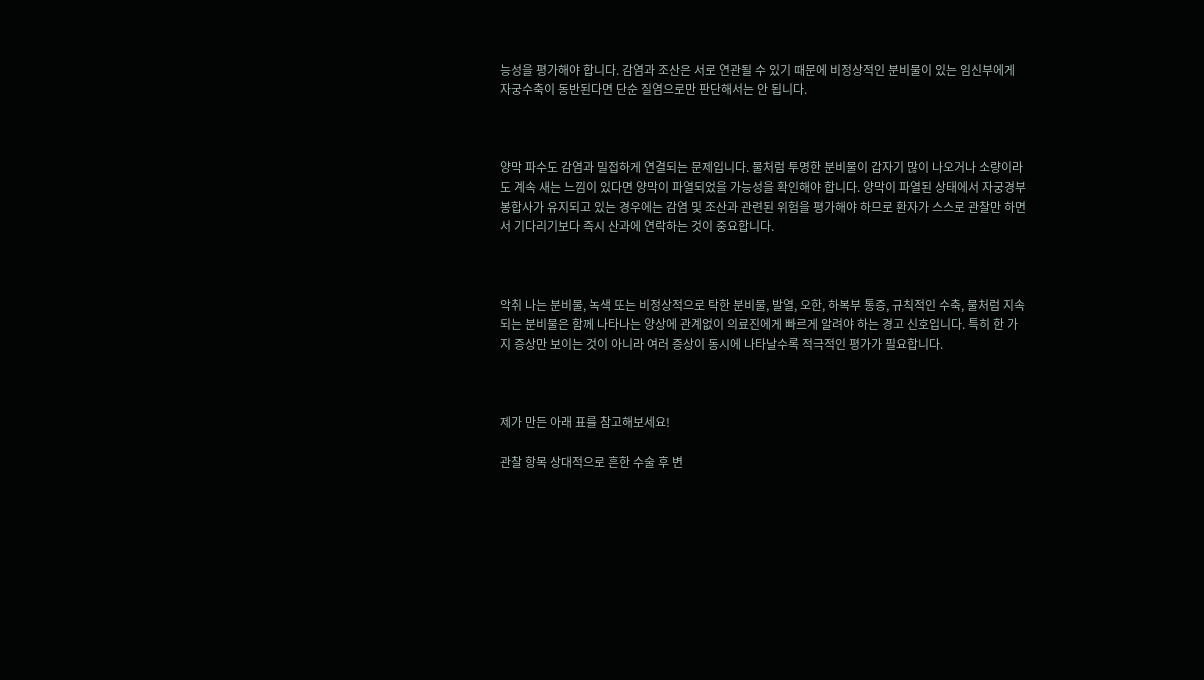능성을 평가해야 합니다. 감염과 조산은 서로 연관될 수 있기 때문에 비정상적인 분비물이 있는 임신부에게 자궁수축이 동반된다면 단순 질염으로만 판단해서는 안 됩니다.



양막 파수도 감염과 밀접하게 연결되는 문제입니다. 물처럼 투명한 분비물이 갑자기 많이 나오거나 소량이라도 계속 새는 느낌이 있다면 양막이 파열되었을 가능성을 확인해야 합니다. 양막이 파열된 상태에서 자궁경부봉합사가 유지되고 있는 경우에는 감염 및 조산과 관련된 위험을 평가해야 하므로 환자가 스스로 관찰만 하면서 기다리기보다 즉시 산과에 연락하는 것이 중요합니다.



악취 나는 분비물, 녹색 또는 비정상적으로 탁한 분비물, 발열, 오한, 하복부 통증, 규칙적인 수축, 물처럼 지속되는 분비물은 함께 나타나는 양상에 관계없이 의료진에게 빠르게 알려야 하는 경고 신호입니다. 특히 한 가지 증상만 보이는 것이 아니라 여러 증상이 동시에 나타날수록 적극적인 평가가 필요합니다.



제가 만든 아래 표를 참고해보세요!

관찰 항목 상대적으로 흔한 수술 후 변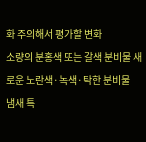화 주의해서 평가할 변화
소량의 분홍색 또는 갈색 분비물 새로운 노란색·녹색·탁한 분비물
냄새 특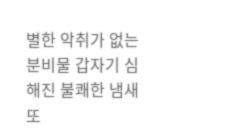별한 악취가 없는 분비물 갑자기 심해진 불쾌한 냄새 또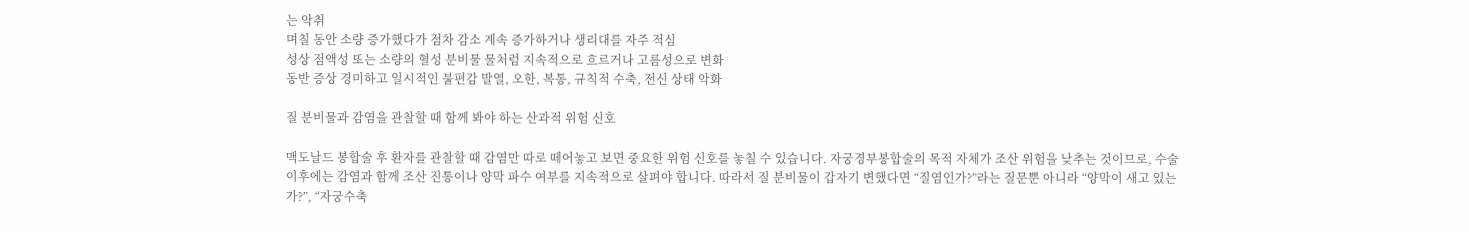는 악취
며칠 동안 소량 증가했다가 점차 감소 계속 증가하거나 생리대를 자주 적심
성상 점액성 또는 소량의 혈성 분비물 물처럼 지속적으로 흐르거나 고름성으로 변화
동반 증상 경미하고 일시적인 불편감 발열, 오한, 복통, 규칙적 수축, 전신 상태 악화

질 분비물과 감염을 관찰할 때 함께 봐야 하는 산과적 위험 신호

맥도날드 봉합술 후 환자를 관찰할 때 감염만 따로 떼어놓고 보면 중요한 위험 신호를 놓칠 수 있습니다. 자궁경부봉합술의 목적 자체가 조산 위험을 낮추는 것이므로, 수술 이후에는 감염과 함께 조산 진통이나 양막 파수 여부를 지속적으로 살펴야 합니다. 따라서 질 분비물이 갑자기 변했다면 “질염인가?”라는 질문뿐 아니라 “양막이 새고 있는가?”, “자궁수축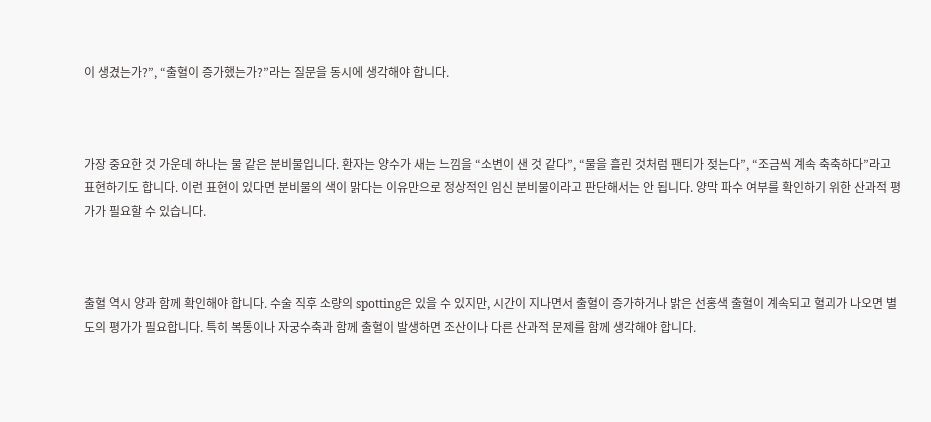이 생겼는가?”, “출혈이 증가했는가?”라는 질문을 동시에 생각해야 합니다.



가장 중요한 것 가운데 하나는 물 같은 분비물입니다. 환자는 양수가 새는 느낌을 “소변이 샌 것 같다”, “물을 흘린 것처럼 팬티가 젖는다”, “조금씩 계속 축축하다”라고 표현하기도 합니다. 이런 표현이 있다면 분비물의 색이 맑다는 이유만으로 정상적인 임신 분비물이라고 판단해서는 안 됩니다. 양막 파수 여부를 확인하기 위한 산과적 평가가 필요할 수 있습니다.



출혈 역시 양과 함께 확인해야 합니다. 수술 직후 소량의 spotting은 있을 수 있지만, 시간이 지나면서 출혈이 증가하거나 밝은 선홍색 출혈이 계속되고 혈괴가 나오면 별도의 평가가 필요합니다. 특히 복통이나 자궁수축과 함께 출혈이 발생하면 조산이나 다른 산과적 문제를 함께 생각해야 합니다.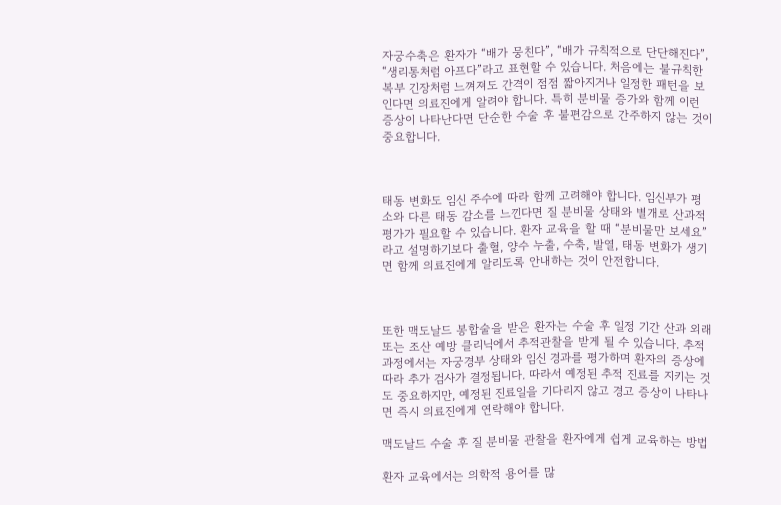자궁수축은 환자가 “배가 뭉친다”, “배가 규칙적으로 단단해진다”, “생리통처럼 아프다”라고 표현할 수 있습니다. 처음에는 불규칙한 복부 긴장처럼 느껴져도 간격이 점점 짧아지거나 일정한 패턴을 보인다면 의료진에게 알려야 합니다. 특히 분비물 증가와 함께 이런 증상이 나타난다면 단순한 수술 후 불편감으로 간주하지 않는 것이 중요합니다.



태동 변화도 임신 주수에 따라 함께 고려해야 합니다. 임신부가 평소와 다른 태동 감소를 느낀다면 질 분비물 상태와 별개로 산과적 평가가 필요할 수 있습니다. 환자 교육을 할 때 “분비물만 보세요”라고 설명하기보다 출혈, 양수 누출, 수축, 발열, 태동 변화가 생기면 함께 의료진에게 알리도록 안내하는 것이 안전합니다.



또한 맥도날드 봉합술을 받은 환자는 수술 후 일정 기간 산과 외래 또는 조산 예방 클리닉에서 추적관찰을 받게 될 수 있습니다. 추적 과정에서는 자궁경부 상태와 임신 경과를 평가하며 환자의 증상에 따라 추가 검사가 결정됩니다. 따라서 예정된 추적 진료를 지키는 것도 중요하지만, 예정된 진료일을 기다리지 않고 경고 증상이 나타나면 즉시 의료진에게 연락해야 합니다.

맥도날드 수술 후 질 분비물 관찰을 환자에게 쉽게 교육하는 방법

환자 교육에서는 의학적 용어를 많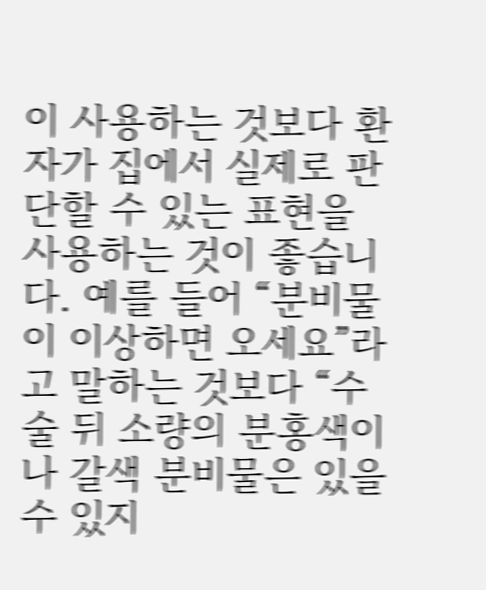이 사용하는 것보다 환자가 집에서 실제로 판단할 수 있는 표현을 사용하는 것이 좋습니다. 예를 들어 “분비물이 이상하면 오세요”라고 말하는 것보다 “수술 뒤 소량의 분홍색이나 갈색 분비물은 있을 수 있지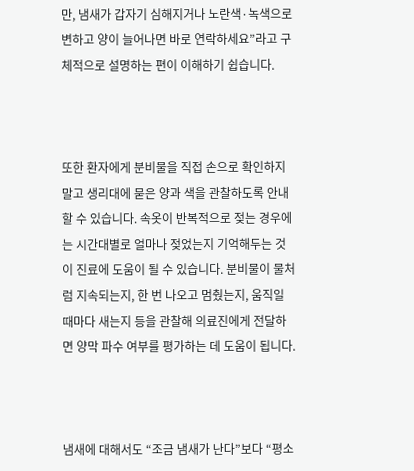만, 냄새가 갑자기 심해지거나 노란색·녹색으로 변하고 양이 늘어나면 바로 연락하세요”라고 구체적으로 설명하는 편이 이해하기 쉽습니다.



또한 환자에게 분비물을 직접 손으로 확인하지 말고 생리대에 묻은 양과 색을 관찰하도록 안내할 수 있습니다. 속옷이 반복적으로 젖는 경우에는 시간대별로 얼마나 젖었는지 기억해두는 것이 진료에 도움이 될 수 있습니다. 분비물이 물처럼 지속되는지, 한 번 나오고 멈췄는지, 움직일 때마다 새는지 등을 관찰해 의료진에게 전달하면 양막 파수 여부를 평가하는 데 도움이 됩니다.



냄새에 대해서도 “조금 냄새가 난다”보다 “평소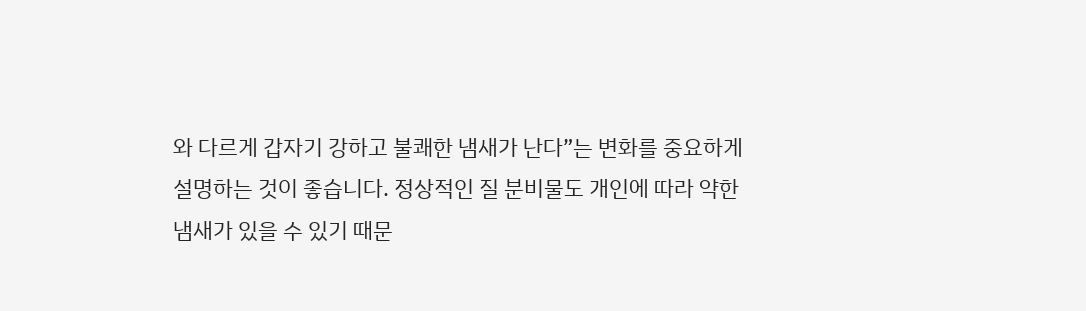와 다르게 갑자기 강하고 불쾌한 냄새가 난다”는 변화를 중요하게 설명하는 것이 좋습니다. 정상적인 질 분비물도 개인에 따라 약한 냄새가 있을 수 있기 때문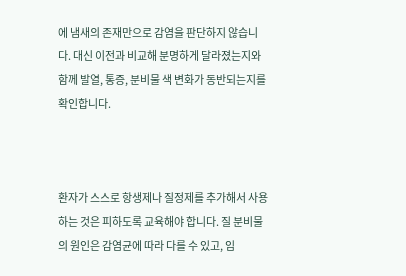에 냄새의 존재만으로 감염을 판단하지 않습니다. 대신 이전과 비교해 분명하게 달라졌는지와 함께 발열, 통증, 분비물 색 변화가 동반되는지를 확인합니다.



환자가 스스로 항생제나 질정제를 추가해서 사용하는 것은 피하도록 교육해야 합니다. 질 분비물의 원인은 감염균에 따라 다를 수 있고, 임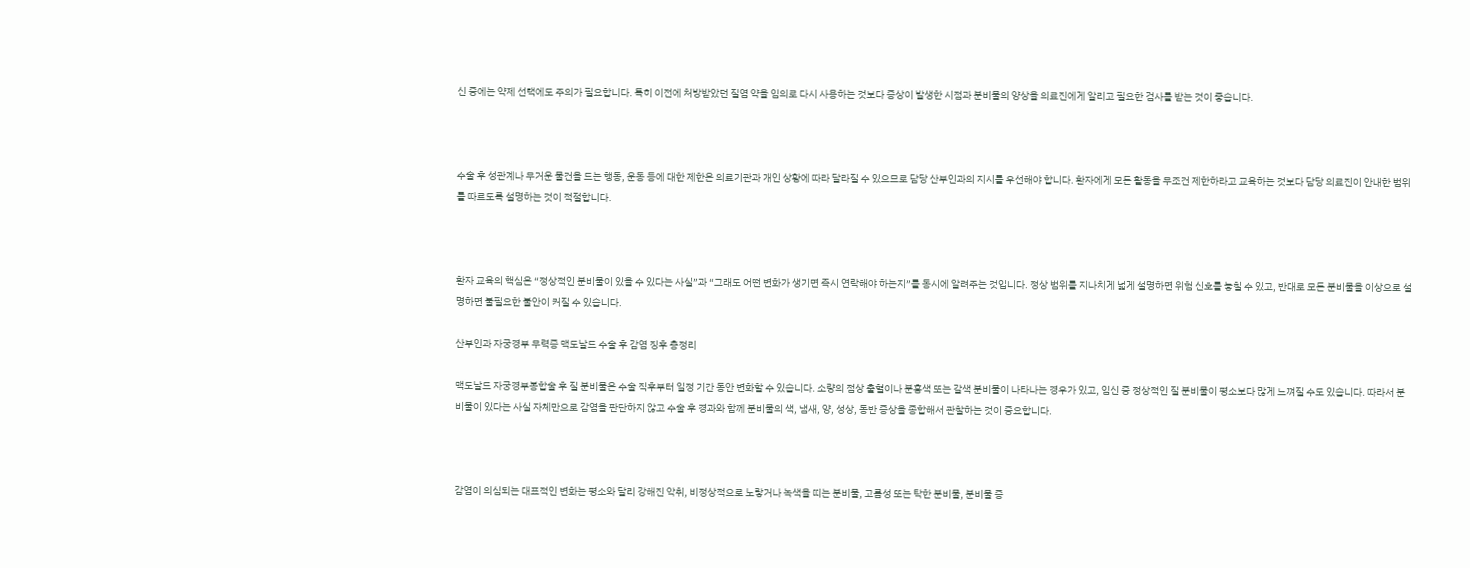신 중에는 약제 선택에도 주의가 필요합니다. 특히 이전에 처방받았던 질염 약을 임의로 다시 사용하는 것보다 증상이 발생한 시점과 분비물의 양상을 의료진에게 알리고 필요한 검사를 받는 것이 좋습니다.



수술 후 성관계나 무거운 물건을 드는 행동, 운동 등에 대한 제한은 의료기관과 개인 상황에 따라 달라질 수 있으므로 담당 산부인과의 지시를 우선해야 합니다. 환자에게 모든 활동을 무조건 제한하라고 교육하는 것보다 담당 의료진이 안내한 범위를 따르도록 설명하는 것이 적절합니다.



환자 교육의 핵심은 “정상적인 분비물이 있을 수 있다는 사실”과 “그래도 어떤 변화가 생기면 즉시 연락해야 하는지”를 동시에 알려주는 것입니다. 정상 범위를 지나치게 넓게 설명하면 위험 신호를 놓칠 수 있고, 반대로 모든 분비물을 이상으로 설명하면 불필요한 불안이 커질 수 있습니다.

산부인과 자궁경부 무력증 맥도날드 수술 후 감염 징후 총정리

맥도날드 자궁경부봉합술 후 질 분비물은 수술 직후부터 일정 기간 동안 변화할 수 있습니다. 소량의 점상 출혈이나 분홍색 또는 갈색 분비물이 나타나는 경우가 있고, 임신 중 정상적인 질 분비물이 평소보다 많게 느껴질 수도 있습니다. 따라서 분비물이 있다는 사실 자체만으로 감염을 판단하지 않고 수술 후 경과와 함께 분비물의 색, 냄새, 양, 성상, 동반 증상을 종합해서 관찰하는 것이 중요합니다.



감염이 의심되는 대표적인 변화는 평소와 달리 강해진 악취, 비정상적으로 노랗거나 녹색을 띠는 분비물, 고름성 또는 탁한 분비물, 분비물 증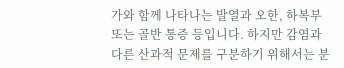가와 함께 나타나는 발열과 오한, 하복부 또는 골반 통증 등입니다. 하지만 감염과 다른 산과적 문제를 구분하기 위해서는 분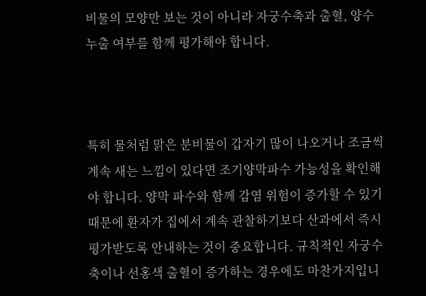비물의 모양만 보는 것이 아니라 자궁수축과 출혈, 양수 누출 여부를 함께 평가해야 합니다.



특히 물처럼 맑은 분비물이 갑자기 많이 나오거나 조금씩 계속 새는 느낌이 있다면 조기양막파수 가능성을 확인해야 합니다. 양막 파수와 함께 감염 위험이 증가할 수 있기 때문에 환자가 집에서 계속 관찰하기보다 산과에서 즉시 평가받도록 안내하는 것이 중요합니다. 규칙적인 자궁수축이나 선홍색 출혈이 증가하는 경우에도 마찬가지입니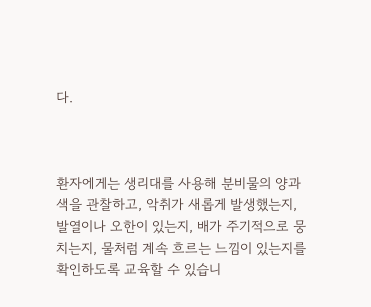다.



환자에게는 생리대를 사용해 분비물의 양과 색을 관찰하고, 악취가 새롭게 발생했는지, 발열이나 오한이 있는지, 배가 주기적으로 뭉치는지, 물처럼 계속 흐르는 느낌이 있는지를 확인하도록 교육할 수 있습니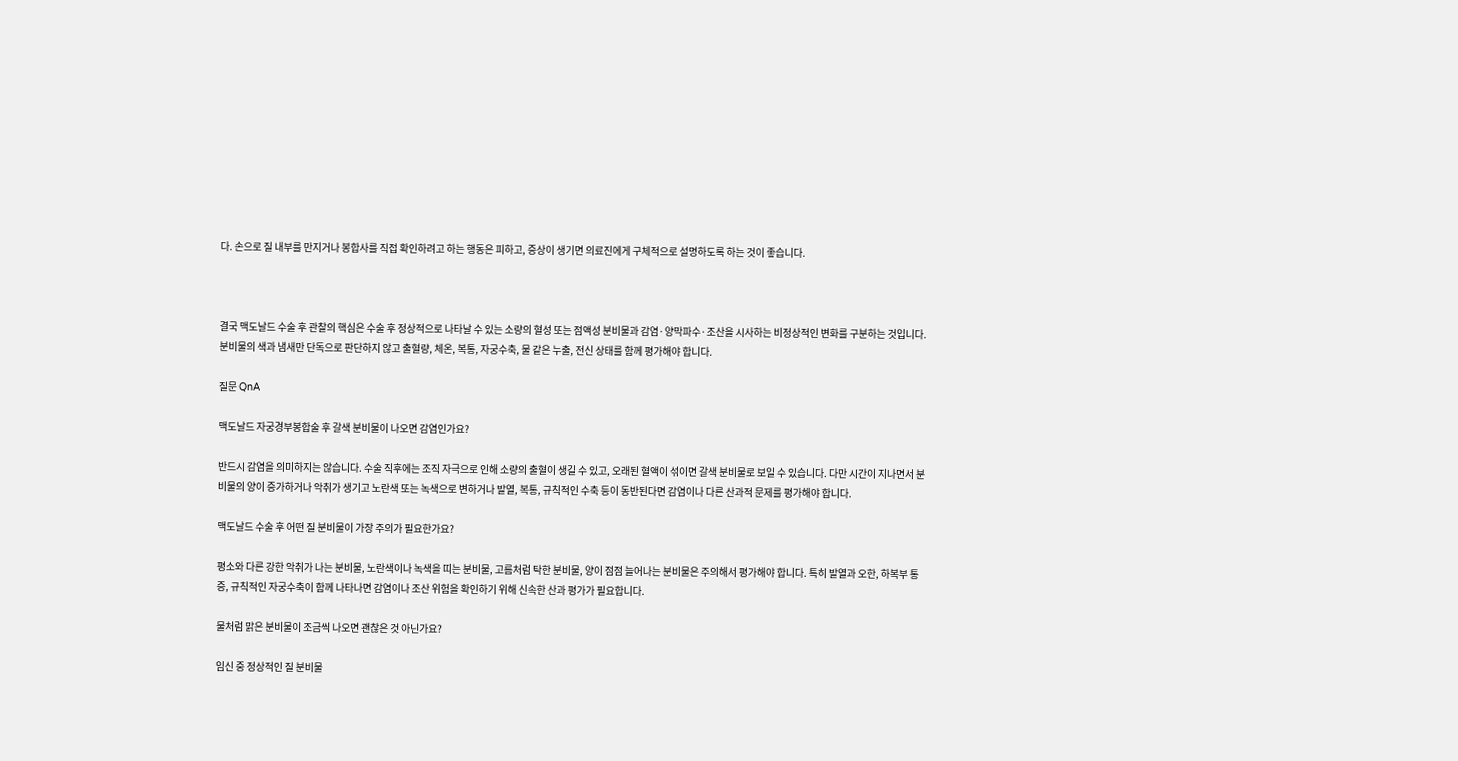다. 손으로 질 내부를 만지거나 봉합사를 직접 확인하려고 하는 행동은 피하고, 증상이 생기면 의료진에게 구체적으로 설명하도록 하는 것이 좋습니다.



결국 맥도날드 수술 후 관찰의 핵심은 수술 후 정상적으로 나타날 수 있는 소량의 혈성 또는 점액성 분비물과 감염·양막파수·조산을 시사하는 비정상적인 변화를 구분하는 것입니다. 분비물의 색과 냄새만 단독으로 판단하지 않고 출혈량, 체온, 복통, 자궁수축, 물 같은 누출, 전신 상태를 함께 평가해야 합니다.

질문 QnA

맥도날드 자궁경부봉합술 후 갈색 분비물이 나오면 감염인가요?

반드시 감염을 의미하지는 않습니다. 수술 직후에는 조직 자극으로 인해 소량의 출혈이 생길 수 있고, 오래된 혈액이 섞이면 갈색 분비물로 보일 수 있습니다. 다만 시간이 지나면서 분비물의 양이 증가하거나 악취가 생기고 노란색 또는 녹색으로 변하거나 발열, 복통, 규칙적인 수축 등이 동반된다면 감염이나 다른 산과적 문제를 평가해야 합니다.

맥도날드 수술 후 어떤 질 분비물이 가장 주의가 필요한가요?

평소와 다른 강한 악취가 나는 분비물, 노란색이나 녹색을 띠는 분비물, 고름처럼 탁한 분비물, 양이 점점 늘어나는 분비물은 주의해서 평가해야 합니다. 특히 발열과 오한, 하복부 통증, 규칙적인 자궁수축이 함께 나타나면 감염이나 조산 위험을 확인하기 위해 신속한 산과 평가가 필요합니다.

물처럼 맑은 분비물이 조금씩 나오면 괜찮은 것 아닌가요?

임신 중 정상적인 질 분비물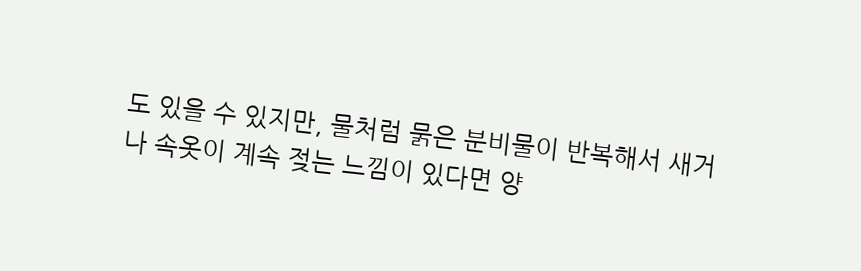도 있을 수 있지만, 물처럼 묽은 분비물이 반복해서 새거나 속옷이 계속 젖는 느낌이 있다면 양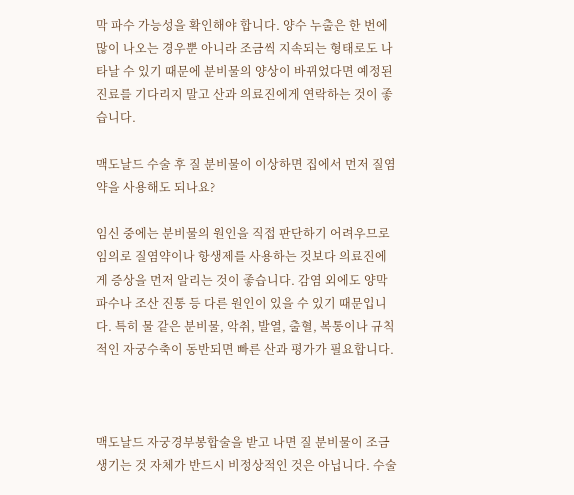막 파수 가능성을 확인해야 합니다. 양수 누출은 한 번에 많이 나오는 경우뿐 아니라 조금씩 지속되는 형태로도 나타날 수 있기 때문에 분비물의 양상이 바뀌었다면 예정된 진료를 기다리지 말고 산과 의료진에게 연락하는 것이 좋습니다.

맥도날드 수술 후 질 분비물이 이상하면 집에서 먼저 질염약을 사용해도 되나요?

임신 중에는 분비물의 원인을 직접 판단하기 어려우므로 임의로 질염약이나 항생제를 사용하는 것보다 의료진에게 증상을 먼저 알리는 것이 좋습니다. 감염 외에도 양막 파수나 조산 진통 등 다른 원인이 있을 수 있기 때문입니다. 특히 물 같은 분비물, 악취, 발열, 출혈, 복통이나 규칙적인 자궁수축이 동반되면 빠른 산과 평가가 필요합니다.



맥도날드 자궁경부봉합술을 받고 나면 질 분비물이 조금 생기는 것 자체가 반드시 비정상적인 것은 아닙니다. 수술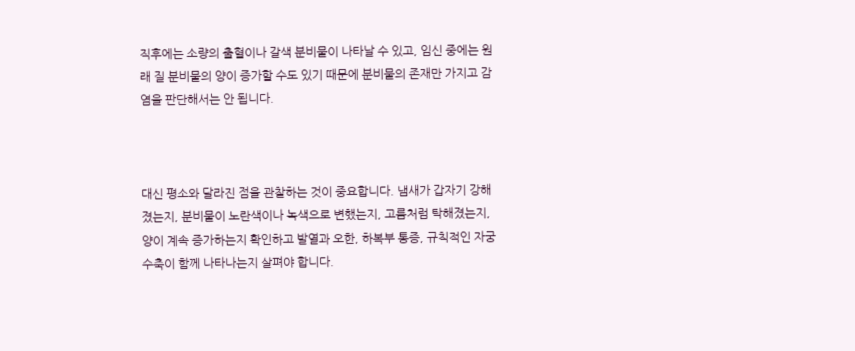직후에는 소량의 출혈이나 갈색 분비물이 나타날 수 있고, 임신 중에는 원래 질 분비물의 양이 증가할 수도 있기 때문에 분비물의 존재만 가지고 감염을 판단해서는 안 됩니다.



대신 평소와 달라진 점을 관찰하는 것이 중요합니다. 냄새가 갑자기 강해졌는지, 분비물이 노란색이나 녹색으로 변했는지, 고름처럼 탁해졌는지, 양이 계속 증가하는지 확인하고 발열과 오한, 하복부 통증, 규칙적인 자궁수축이 함께 나타나는지 살펴야 합니다.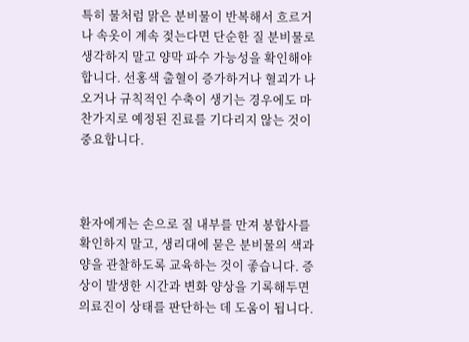특히 물처럼 맑은 분비물이 반복해서 흐르거나 속옷이 계속 젖는다면 단순한 질 분비물로 생각하지 말고 양막 파수 가능성을 확인해야 합니다. 선홍색 출혈이 증가하거나 혈괴가 나오거나 규칙적인 수축이 생기는 경우에도 마찬가지로 예정된 진료를 기다리지 않는 것이 중요합니다.



환자에게는 손으로 질 내부를 만져 봉합사를 확인하지 말고, 생리대에 묻은 분비물의 색과 양을 관찰하도록 교육하는 것이 좋습니다. 증상이 발생한 시간과 변화 양상을 기록해두면 의료진이 상태를 판단하는 데 도움이 됩니다.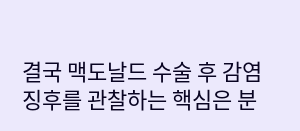결국 맥도날드 수술 후 감염 징후를 관찰하는 핵심은 분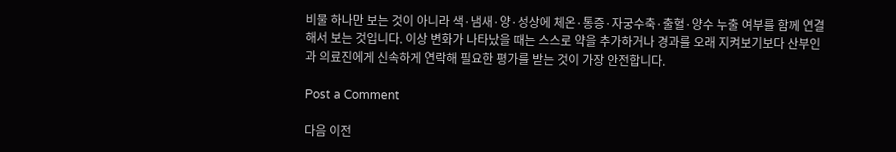비물 하나만 보는 것이 아니라 색·냄새·양·성상에 체온·통증·자궁수축·출혈·양수 누출 여부를 함께 연결해서 보는 것입니다. 이상 변화가 나타났을 때는 스스로 약을 추가하거나 경과를 오래 지켜보기보다 산부인과 의료진에게 신속하게 연락해 필요한 평가를 받는 것이 가장 안전합니다.

Post a Comment

다음 이전